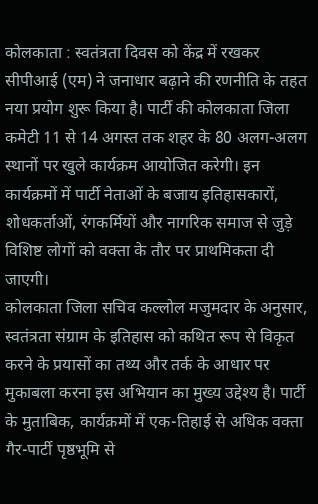कोलकाता : स्वतंत्रता दिवस को केंद्र में रखकर सीपीआई (एम) ने जनाधार बढ़ाने की रणनीति के तहत नया प्रयोग शुरू किया है। पार्टी की कोलकाता जिला कमेटी 11 से 14 अगस्त तक शहर के 80 अलग-अलग स्थानों पर खुले कार्यक्रम आयोजित करेगी। इन कार्यक्रमों में पार्टी नेताओं के बजाय इतिहासकारों, शोधकर्ताओं, रंगकर्मियों और नागरिक समाज से जुड़े विशिष्ट लोगों को वक्ता के तौर पर प्राथमिकता दी जाएगी।
कोलकाता जिला सचिव कल्लोल मजुमदार के अनुसार, स्वतंत्रता संग्राम के इतिहास को कथित रूप से विकृत करने के प्रयासों का तथ्य और तर्क के आधार पर मुकाबला करना इस अभियान का मुख्य उद्देश्य है। पार्टी के मुताबिक, कार्यक्रमों में एक-तिहाई से अधिक वक्ता गैर-पार्टी पृष्ठभूमि से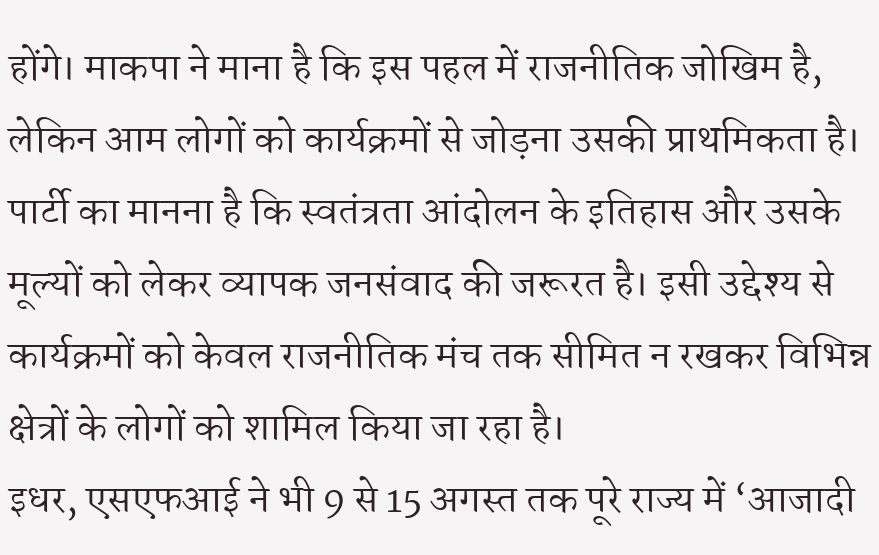होंगे। माकपा ने माना है कि इस पहल में राजनीतिक जोखिम है, लेकिन आम लोगों को कार्यक्रमों से जोड़ना उसकी प्राथमिकता है।
पार्टी का मानना है कि स्वतंत्रता आंदोलन के इतिहास और उसके मूल्यों को लेकर व्यापक जनसंवाद की जरूरत है। इसी उद्देश्य से कार्यक्रमों को केवल राजनीतिक मंच तक सीमित न रखकर विभिन्न क्षेत्रों के लोगों को शामिल किया जा रहा है।
इधर, एसएफआई ने भी 9 से 15 अगस्त तक पूरे राज्य में ‘आजादी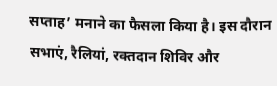सप्ताह’ मनाने का फैसला किया है। इस दौरान सभाएं, रैलियां, रक्तदान शिविर और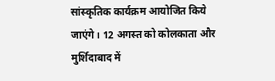सांस्कृतिक कार्यक्रम आयोजित किये जाएंगे। 12 अगस्त को कोलकाता और मुर्शिदाबाद में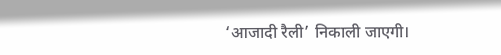‘आजादी रैली’ निकाली जाएगी।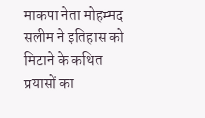माकपा नेता मोहम्मद सलीम ने इतिहास को मिटाने के कथित प्रयासों का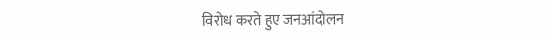विरोध करते हुए जनआंदोलन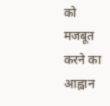को मजबूत करने का आह्वान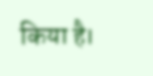किया है।